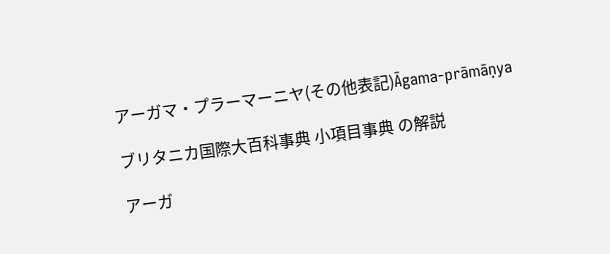アーガマ・プラーマーニヤ(その他表記)Āgama-prāmāṇya

ブリタニカ国際大百科事典 小項目事典 の解説

アーガ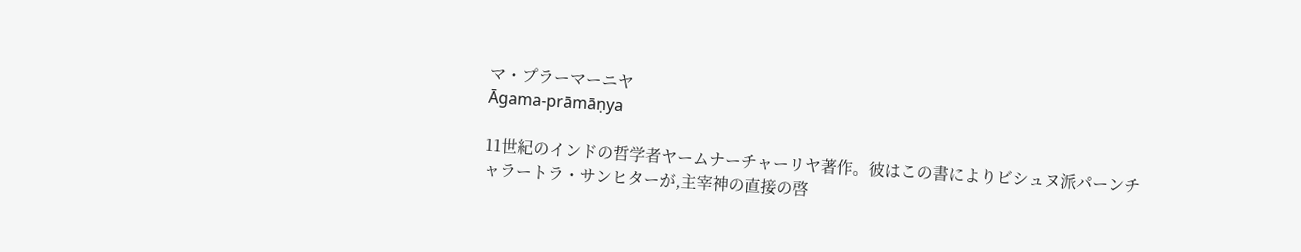マ・プラーマーニヤ
Āgama-prāmāṇya

11世紀のインドの哲学者ヤームナーチャーリヤ著作。彼はこの書によりビシュヌ派パーンチャラートラ・サンヒターが,主宰神の直接の啓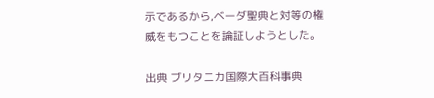示であるから,ベーダ聖典と対等の権威をもつことを論証しようとした。

出典 ブリタニカ国際大百科事典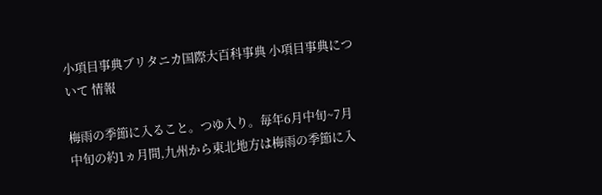小項目事典ブリタニカ国際大百科事典 小項目事典について 情報

梅雨の季節に入ること。つゆ入り。毎年6月中旬~7月中旬の約1ヵ月間,九州から東北地方は梅雨の季節に入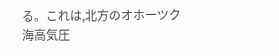る。これは,北方のオホーツク海高気圧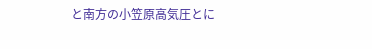と南方の小笠原高気圧とに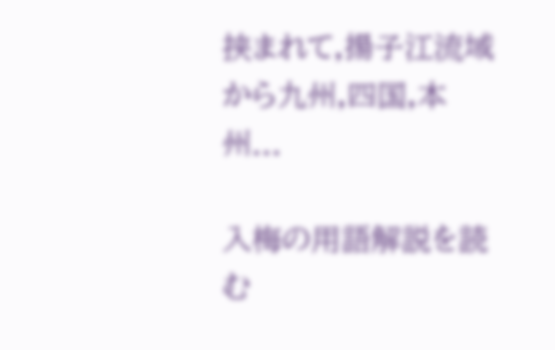挟まれて,揚子江流域から九州,四国,本州...

入梅の用語解説を読む